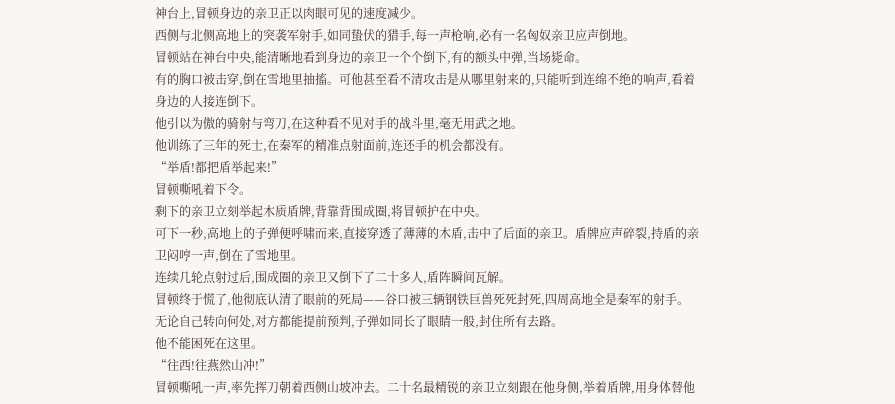神台上,冒顿身边的亲卫正以肉眼可见的速度减少。
西侧与北侧高地上的突袭军射手,如同蛰伏的猎手,每一声枪响,必有一名匈奴亲卫应声倒地。
冒顿站在神台中央,能清晰地看到身边的亲卫一个个倒下,有的额头中弹,当场毙命。
有的胸口被击穿,倒在雪地里抽搐。可他甚至看不清攻击是从哪里射来的,只能听到连绵不绝的响声,看着身边的人接连倒下。
他引以为傲的骑射与弯刀,在这种看不见对手的战斗里,毫无用武之地。
他训练了三年的死士,在秦军的精准点射面前,连还手的机会都没有。
“举盾!都把盾举起来!”
冒顿嘶吼着下令。
剩下的亲卫立刻举起木质盾牌,背靠背围成圈,将冒顿护在中央。
可下一秒,高地上的子弹便呼啸而来,直接穿透了薄薄的木盾,击中了后面的亲卫。盾牌应声碎裂,持盾的亲卫闷哼一声,倒在了雪地里。
连续几轮点射过后,围成圈的亲卫又倒下了二十多人,盾阵瞬间瓦解。
冒顿终于慌了,他彻底认清了眼前的死局——谷口被三辆钢铁巨兽死死封死,四周高地全是秦军的射手。
无论自己转向何处,对方都能提前预判,子弹如同长了眼睛一般,封住所有去路。
他不能困死在这里。
“往西!往燕然山冲!”
冒顿嘶吼一声,率先挥刀朝着西侧山坡冲去。二十名最精锐的亲卫立刻跟在他身侧,举着盾牌,用身体替他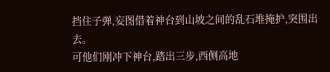挡住子弹,妄图借着神台到山坡之间的乱石堆掩护,突围出去。
可他们刚冲下神台,踏出三步,西侧高地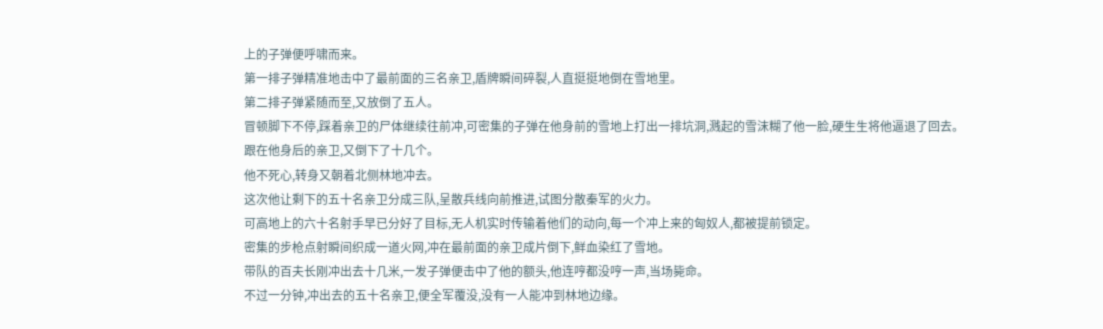上的子弹便呼啸而来。
第一排子弹精准地击中了最前面的三名亲卫,盾牌瞬间碎裂,人直挺挺地倒在雪地里。
第二排子弹紧随而至,又放倒了五人。
冒顿脚下不停,踩着亲卫的尸体继续往前冲,可密集的子弹在他身前的雪地上打出一排坑洞,溅起的雪沫糊了他一脸,硬生生将他逼退了回去。
跟在他身后的亲卫,又倒下了十几个。
他不死心,转身又朝着北侧林地冲去。
这次他让剩下的五十名亲卫分成三队,呈散兵线向前推进,试图分散秦军的火力。
可高地上的六十名射手早已分好了目标,无人机实时传输着他们的动向,每一个冲上来的匈奴人,都被提前锁定。
密集的步枪点射瞬间织成一道火网,冲在最前面的亲卫成片倒下,鲜血染红了雪地。
带队的百夫长刚冲出去十几米,一发子弹便击中了他的额头,他连哼都没哼一声,当场毙命。
不过一分钟,冲出去的五十名亲卫,便全军覆没,没有一人能冲到林地边缘。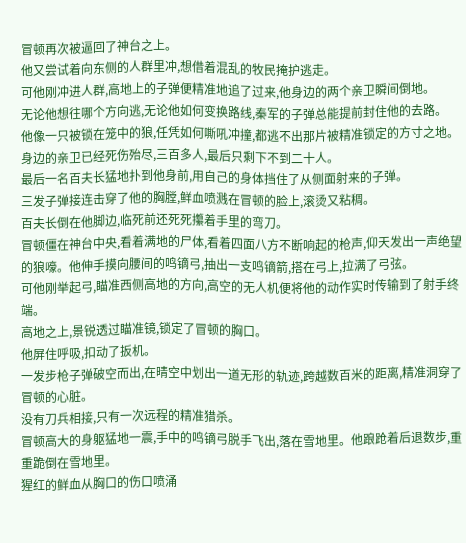冒顿再次被逼回了神台之上。
他又尝试着向东侧的人群里冲,想借着混乱的牧民掩护逃走。
可他刚冲进人群,高地上的子弹便精准地追了过来,他身边的两个亲卫瞬间倒地。
无论他想往哪个方向逃,无论他如何变换路线,秦军的子弹总能提前封住他的去路。
他像一只被锁在笼中的狼,任凭如何嘶吼冲撞,都逃不出那片被精准锁定的方寸之地。
身边的亲卫已经死伤殆尽,三百多人,最后只剩下不到二十人。
最后一名百夫长猛地扑到他身前,用自己的身体挡住了从侧面射来的子弹。
三发子弹接连击穿了他的胸膛,鲜血喷溅在冒顿的脸上,滚烫又粘稠。
百夫长倒在他脚边,临死前还死死攥着手里的弯刀。
冒顿僵在神台中央,看着满地的尸体,看着四面八方不断响起的枪声,仰天发出一声绝望的狼嚎。他伸手摸向腰间的鸣镝弓,抽出一支鸣镝箭,搭在弓上,拉满了弓弦。
可他刚举起弓,瞄准西侧高地的方向,高空的无人机便将他的动作实时传输到了射手终端。
高地之上,景锐透过瞄准镜,锁定了冒顿的胸口。
他屏住呼吸,扣动了扳机。
一发步枪子弹破空而出,在晴空中划出一道无形的轨迹,跨越数百米的距离,精准洞穿了冒顿的心脏。
没有刀兵相接,只有一次远程的精准猎杀。
冒顿高大的身躯猛地一震,手中的鸣镝弓脱手飞出,落在雪地里。他踉跄着后退数步,重重跪倒在雪地里。
猩红的鲜血从胸口的伤口喷涌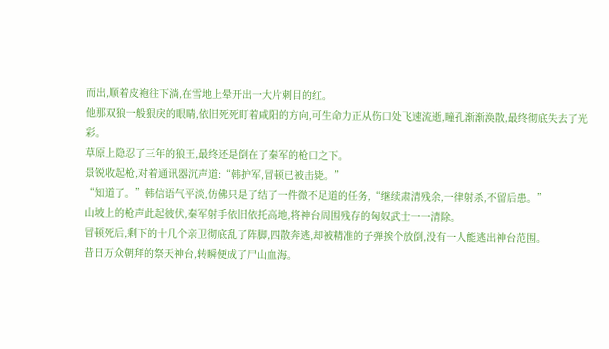而出,顺着皮袍往下淌,在雪地上晕开出一大片刺目的红。
他那双狼一般狠戾的眼睛,依旧死死盯着咸阳的方向,可生命力正从伤口处飞速流逝,瞳孔渐渐涣散,最终彻底失去了光彩。
草原上隐忍了三年的狼王,最终还是倒在了秦军的枪口之下。
景锐收起枪,对着通讯器沉声道:“韩护军,冒顿已被击毙。”
“知道了。”韩信语气平淡,仿佛只是了结了一件微不足道的任务,“继续肃清残余,一律射杀,不留后患。”
山坡上的枪声此起彼伏,秦军射手依旧依托高地,将神台周围残存的匈奴武士一一清除。
冒顿死后,剩下的十几个亲卫彻底乱了阵脚,四散奔逃,却被精准的子弹挨个放倒,没有一人能逃出神台范围。
昔日万众朝拜的祭天神台,转瞬便成了尸山血海。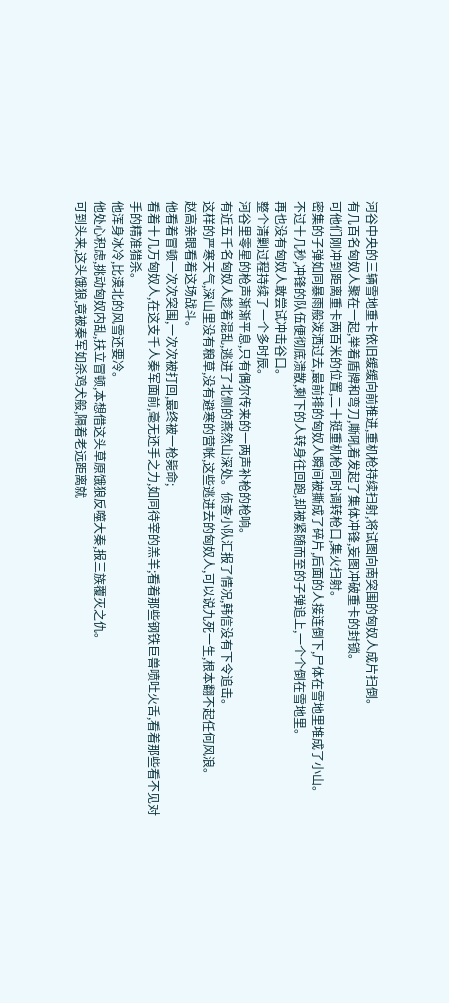河谷中央的三辆雪地重卡依旧缓缓向前推进,重机枪持续扫射,将试图向南突围的匈奴人成片扫倒。
有几百名匈奴人聚在一起,举着盾牌和弯刀,嘶吼着发起了集体冲锋,妄图冲破重卡的封锁。
可他们刚冲到距离重卡两百米的位置,二十挺重机枪同时调转枪口,集火扫射。
密集的子弹如同暴雨般泼洒过去,最前排的匈奴人瞬间被撕成了碎片,后面的人接连倒下,尸体在雪地里堆成了小山。
不过十几秒,冲锋的队伍便彻底溃散,剩下的人转身往回跑,却被紧随而至的子弹追上,一个个倒在雪地里。
再也没有匈奴人敢尝试冲击谷口。
整个清剿过程持续了一个多时辰。
河谷里零星的枪声渐渐平息,只有偶尔传来的一两声补枪的枪响。
有近五千名匈奴人趁着混乱,逃进了北侧的燕然山深处。侦查小队汇报了情况,韩信没有下令追击。
这样的严寒天气,深山里没有粮草,没有避寒的营帐,这些逃进去的匈奴人,可以说九死一生,根本翻不起任何风浪。
赵高亲眼看着这场战斗。
他看着冒顿一次次突围,一次次被打回,最终被一枪毙命;
看着十几万匈奴人,在这支千人秦军面前,毫无还手之力,如同待宰的羔羊;看着那些钢铁巨兽喷吐火舌,看着那些看不见对手的精准猎杀。
他浑身冰冷,比漠北的风雪还要冷。
他处心积虑,挑动匈奴内乱,扶立冒顿,本想借这头草原饿狼反噬大秦,报三族覆灭之仇。
可到头来,这头饿狼,竟被秦军如杀鸡犬般,隔着老远距离就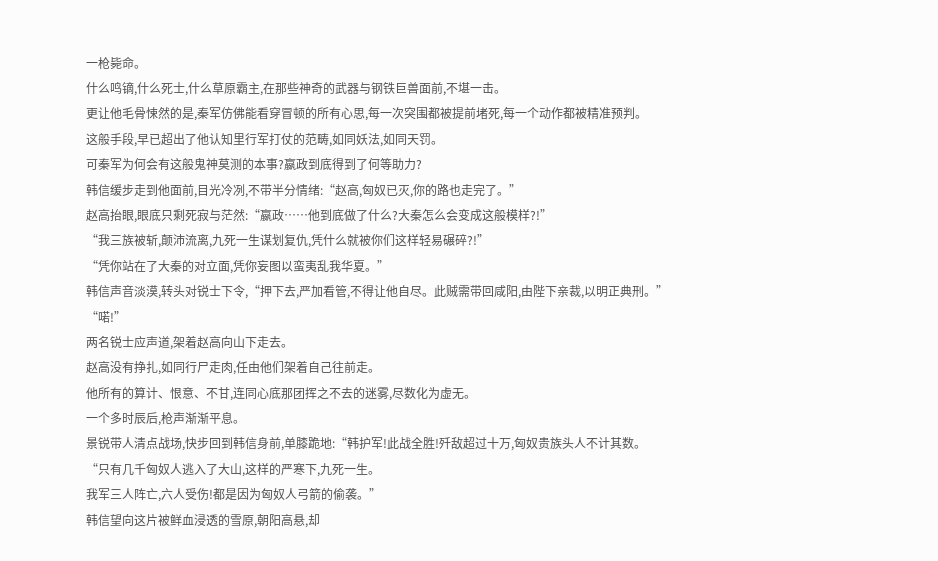一枪毙命。
什么鸣镝,什么死士,什么草原霸主,在那些神奇的武器与钢铁巨兽面前,不堪一击。
更让他毛骨悚然的是,秦军仿佛能看穿冒顿的所有心思,每一次突围都被提前堵死,每一个动作都被精准预判。
这般手段,早已超出了他认知里行军打仗的范畴,如同妖法,如同天罚。
可秦军为何会有这般鬼神莫测的本事?嬴政到底得到了何等助力?
韩信缓步走到他面前,目光冷冽,不带半分情绪:“赵高,匈奴已灭,你的路也走完了。”
赵高抬眼,眼底只剩死寂与茫然:“嬴政……他到底做了什么?大秦怎么会变成这般模样?!”
“我三族被斩,颠沛流离,九死一生谋划复仇,凭什么就被你们这样轻易碾碎?!”
“凭你站在了大秦的对立面,凭你妄图以蛮夷乱我华夏。”
韩信声音淡漠,转头对锐士下令,“押下去,严加看管,不得让他自尽。此贼需带回咸阳,由陛下亲裁,以明正典刑。”
“喏!”
两名锐士应声道,架着赵高向山下走去。
赵高没有挣扎,如同行尸走肉,任由他们架着自己往前走。
他所有的算计、恨意、不甘,连同心底那团挥之不去的迷雾,尽数化为虚无。
一个多时辰后,枪声渐渐平息。
景锐带人清点战场,快步回到韩信身前,单膝跪地:“韩护军!此战全胜!歼敌超过十万,匈奴贵族头人不计其数。
“只有几千匈奴人逃入了大山,这样的严寒下,九死一生。
我军三人阵亡,六人受伤!都是因为匈奴人弓箭的偷袭。”
韩信望向这片被鲜血浸透的雪原,朝阳高悬,却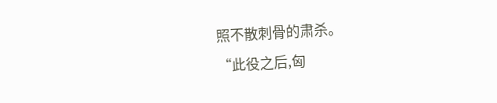照不散刺骨的肃杀。
“此役之后,匈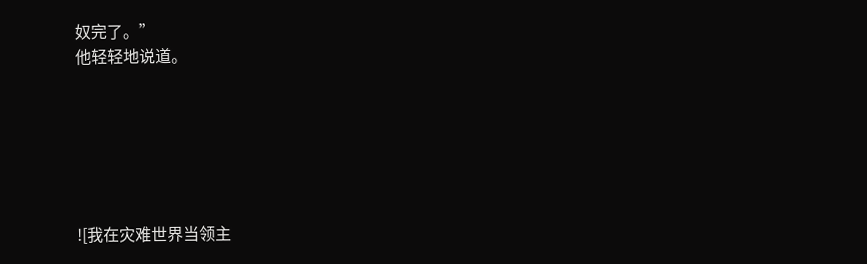奴完了。”
他轻轻地说道。






![我在灾难世界当领主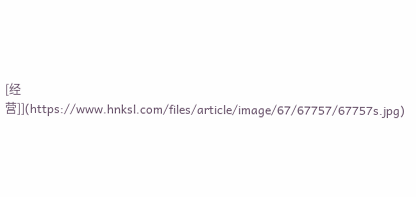[经营]](https://www.hnksl.com/files/article/image/67/67757/67757s.jpg)